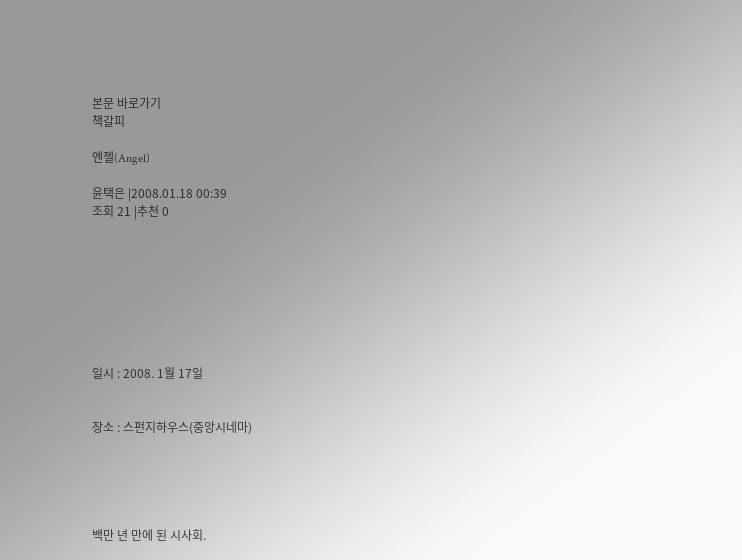본문 바로가기
책갈피

엔젤(Angel)

윤택은 |2008.01.18 00:39
조회 21 |추천 0








일시 : 2008. 1월 17일


장소 : 스펀지하우스(중앙시네마)





백만 년 만에 된 시사회.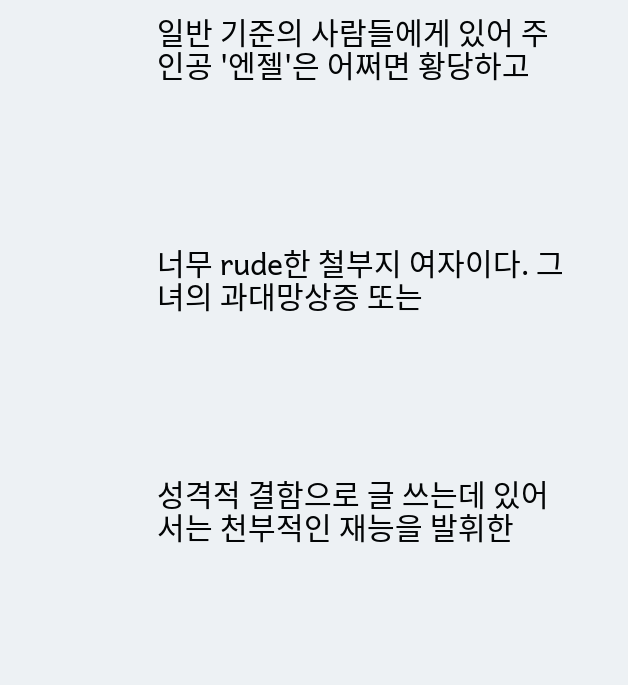일반 기준의 사람들에게 있어 주인공 '엔젤'은 어쩌면 황당하고





너무 rude한 철부지 여자이다. 그녀의 과대망상증 또는





성격적 결함으로 글 쓰는데 있어서는 천부적인 재능을 발휘한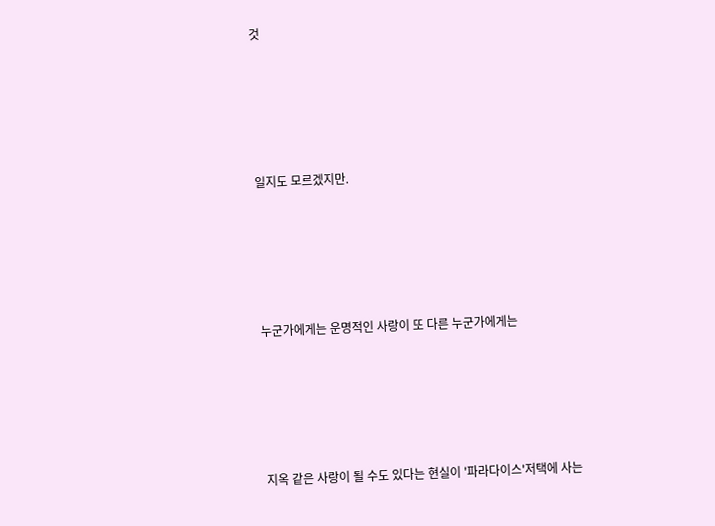것





일지도 모르겠지만.





누군가에게는 운명적인 사랑이 또 다른 누군가에게는





지옥 같은 사랑이 될 수도 있다는 현실이 '파라다이스'저택에 사는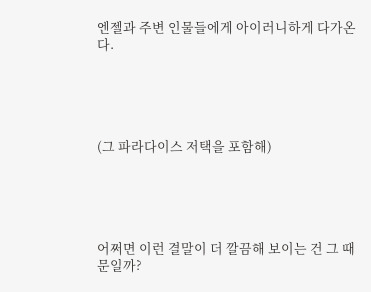엔젤과 주변 인물들에게 아이러니하게 다가온다.





(그 파라다이스 저택을 포함해)





어쩌면 이런 결말이 더 깔끔해 보이는 건 그 때문일까?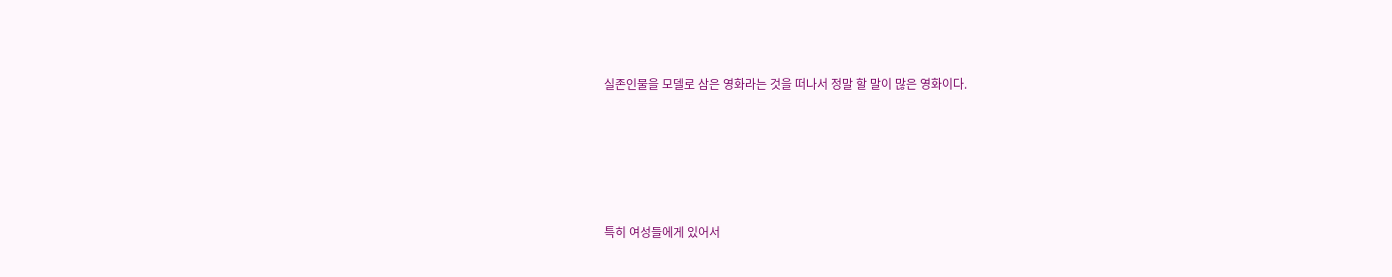실존인물을 모델로 삼은 영화라는 것을 떠나서 정말 할 말이 많은 영화이다.





특히 여성들에게 있어서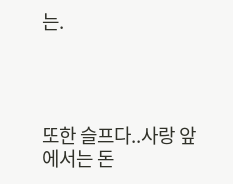는.




또한 슬프다..사랑 앞에서는 돈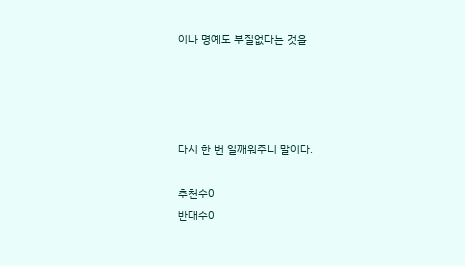이나 명예도 부질없다는 것을




다시 한 번 일깨워주니 말이다.

추천수0
반대수0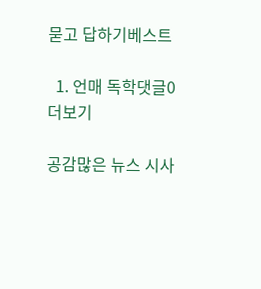묻고 답하기베스트

  1. 언매 독학댓글0
더보기

공감많은 뉴스 시사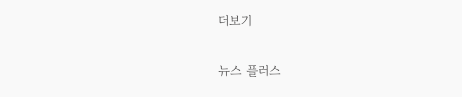더보기

뉴스 플러스